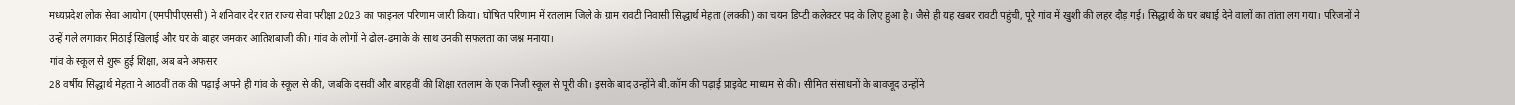मध्यप्रदेश लोक सेवा आयोग (एमपीपीएससी) ने शनिवार देर रात राज्य सेवा परीक्षा 2023 का फाइनल परिणाम जारी किया। घोषित परिणाम में रतलाम जिले के ग्राम रावटी निवासी सिद्धार्थ मेहता (लक्की) का चयन डिप्टी कलेक्टर पद के लिए हुआ है। जैसे ही यह खबर रावटी पहुंची, पूरे गांव में खुशी की लहर दौड़ गई। सिद्धार्थ के घर बधाई देने वालों का तांता लग गया। परिजनों ने उन्हें गले लगाकर मिठाई खिलाई और घर के बाहर जमकर आतिशबाजी की। गांव के लोगों ने ढोल-ढमाके के साथ उनकी सफलता का जश्न मनाया।
गांव के स्कूल से शुरू हुई शिक्षा, अब बने अफसर
28 वर्षीय सिद्धार्थ मेहता ने आठवीं तक की पढ़ाई अपने ही गांव के स्कूल से की, जबकि दसवीं और बारहवीं की शिक्षा रतलाम के एक निजी स्कूल से पूरी की। इसके बाद उन्होंने बी.कॉम की पढ़ाई प्राइवेट माध्यम से की। सीमित संसाधनों के बावजूद उन्होंने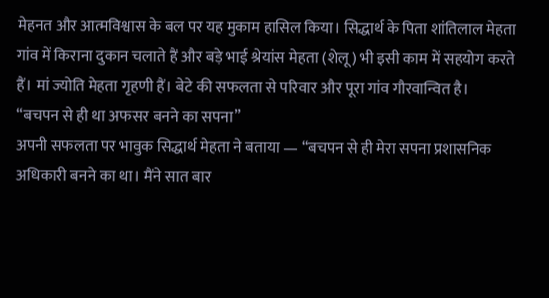मेहनत और आत्मविश्वास के बल पर यह मुकाम हासिल किया। सिद्धार्थ के पिता शांतिलाल मेहता गांव में किराना दुकान चलाते हैं और बड़े भाई श्रेयांस मेहता (शेलू) भी इसी काम में सहयोग करते हैं। मां ज्योति मेहता गृहणी हैं। बेटे की सफलता से परिवार और पूरा गांव गौरवान्वित है।
“बचपन से ही था अफसर बनने का सपना”
अपनी सफलता पर भावुक सिद्धार्थ मेहता ने बताया — “बचपन से ही मेरा सपना प्रशासनिक अधिकारी बनने का था। मैंने सात बार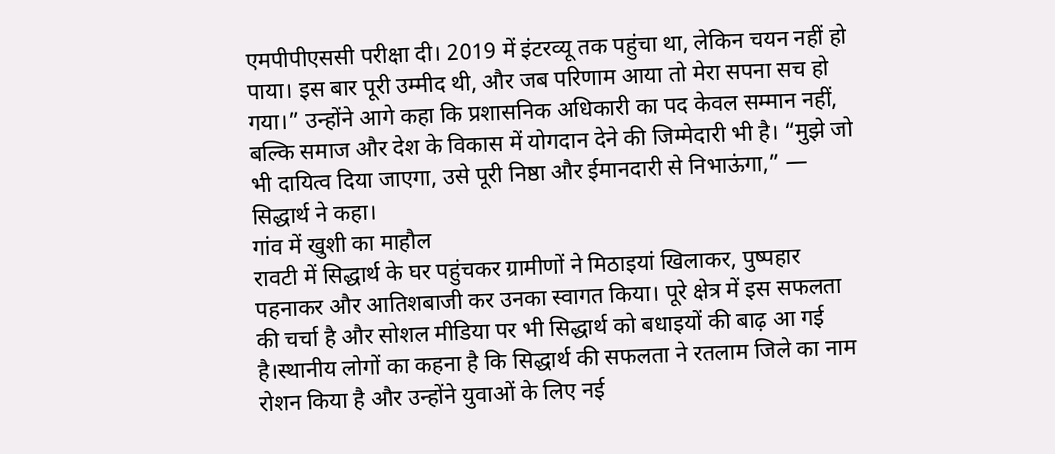एमपीपीएससी परीक्षा दी। 2019 में इंटरव्यू तक पहुंचा था, लेकिन चयन नहीं हो पाया। इस बार पूरी उम्मीद थी, और जब परिणाम आया तो मेरा सपना सच हो गया।” उन्होंने आगे कहा कि प्रशासनिक अधिकारी का पद केवल सम्मान नहीं, बल्कि समाज और देश के विकास में योगदान देने की जिम्मेदारी भी है। “मुझे जो भी दायित्व दिया जाएगा, उसे पूरी निष्ठा और ईमानदारी से निभाऊंगा,” — सिद्धार्थ ने कहा।
गांव में खुशी का माहौल
रावटी में सिद्धार्थ के घर पहुंचकर ग्रामीणों ने मिठाइयां खिलाकर, पुष्पहार पहनाकर और आतिशबाजी कर उनका स्वागत किया। पूरे क्षेत्र में इस सफलता की चर्चा है और सोशल मीडिया पर भी सिद्धार्थ को बधाइयों की बाढ़ आ गई है।स्थानीय लोगों का कहना है कि सिद्धार्थ की सफलता ने रतलाम जिले का नाम रोशन किया है और उन्होंने युवाओं के लिए नई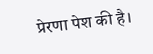प्रेरणा पेश की है।